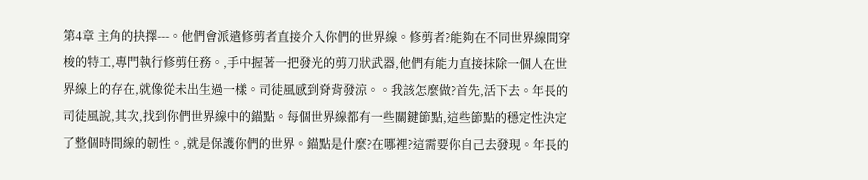第4章 主角的抉擇---。他們會派遣修剪者直接介入你們的世界線。修剪者?能夠在不同世界線間穿梭的特工,專門執行修剪任務。,手中握著一把發光的剪刀狀武器,他們有能力直接抹除一個人在世界線上的存在,就像從未出生過一樣。司徒風感到脊背發涼。。我該怎麼做?首先,活下去。年長的司徒風說,其次,找到你們世界線中的錨點。每個世界線都有一些關鍵節點,這些節點的穩定性決定了整個時間線的韌性。,就是保護你們的世界。錨點是什麼?在哪裡?這需要你自己去發現。年長的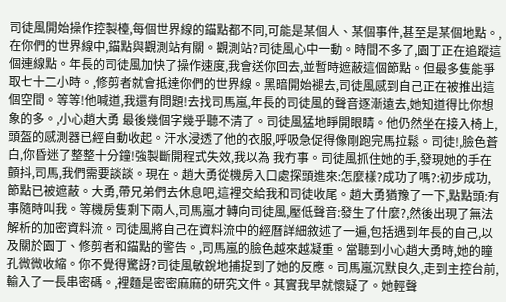司徒風開始操作控製檯,每個世界線的錨點都不同,可能是某個人、某個事件,甚至是某個地點。,在你們的世界線中,錨點與觀測站有關。觀測站?司徒風心中一動。時間不多了,園丁正在追蹤這個連線點。年長的司徒風加快了操作速度,我會送你回去,並暫時遮蔽這個節點。但最多隻能爭取七十二小時。,修剪者就會抵達你們的世界線。黑暗開始褪去,司徒風感到自己正在被推出這個空間。等等!他喊道,我還有問題!去找司馬嵐,年長的司徒風的聲音逐漸遠去,她知道得比你想象的多。,小心趙大勇 最後幾個字幾乎聽不清了。司徒風猛地睜開眼睛。他仍然坐在接入椅上,頭盔的感測器已經自動收起。汗水浸透了他的衣服,呼吸急促得像剛跑完馬拉鬆。司徒!,臉色蒼白,你昏迷了整整十分鐘!強製斷開程式失效,我以為 我冇事。司徒風抓住她的手,發現她的手在顫抖,司馬,我們需要談談。現在。趙大勇從機房入口處探頭進來:怎麼樣?成功了嗎?:初步成功,節點已被遮蔽。大勇,帶兄弟們去休息吧,這裡交給我和司徒收尾。趙大勇猶豫了一下,點點頭:有事隨時叫我。等機房隻剩下兩人,司馬嵐才轉向司徒風,壓低聲音:發生了什麼?,然後出現了無法解析的加密資料流。司徒風將自己在資料流中的經曆詳細敘述了一遍,包括遇到年長的自己,以及關於園丁、修剪者和錨點的警告。,司馬嵐的臉色越來越凝重。當聽到小心趙大勇時,她的瞳孔微微收縮。你不覺得驚訝?司徒風敏銳地捕捉到了她的反應。司馬嵐沉默良久,走到主控台前,輸入了一長串密碼。,裡麵是密密麻麻的研究文件。其實我早就懷疑了。她輕聲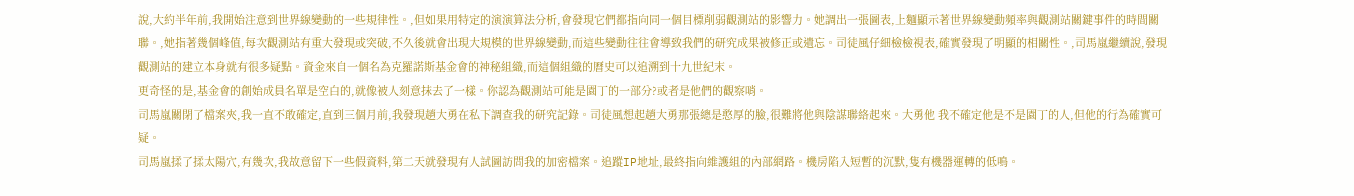說,大約半年前,我開始注意到世界線變動的一些規律性。,但如果用特定的演演算法分析,會發現它們都指向同一個目標削弱觀測站的影響力。她調出一張圖表,上麵顯示著世界線變動頻率與觀測站關鍵事件的時間關聯。,她指著幾個峰值,每次觀測站有重大發現或突破,不久後就會出現大規模的世界線變動,而這些變動往往會導致我們的研究成果被修正或遺忘。司徒風仔細檢檢視表,確實發現了明顯的相關性。,司馬嵐繼續說,發現觀測站的建立本身就有很多疑點。資金來自一個名為克羅諾斯基金會的神秘組織,而這個組織的曆史可以追溯到十九世紀末。
更奇怪的是,基金會的創始成員名單是空白的,就像被人刻意抹去了一樣。你認為觀測站可能是園丁的一部分?或者是他們的觀察哨。
司馬嵐關閉了檔案夾,我一直不敢確定,直到三個月前,我發現趙大勇在私下調查我的研究記錄。司徒風想起趙大勇那張總是憨厚的臉,很難將他與陰謀聯絡起來。大勇他 我不確定他是不是園丁的人,但他的行為確實可疑。
司馬嵐揉了揉太陽穴,有幾次,我故意留下一些假資料,第二天就發現有人試圖訪問我的加密檔案。追蹤IP地址,最終指向維護組的內部網路。機房陷入短暫的沉默,隻有機器運轉的低鳴。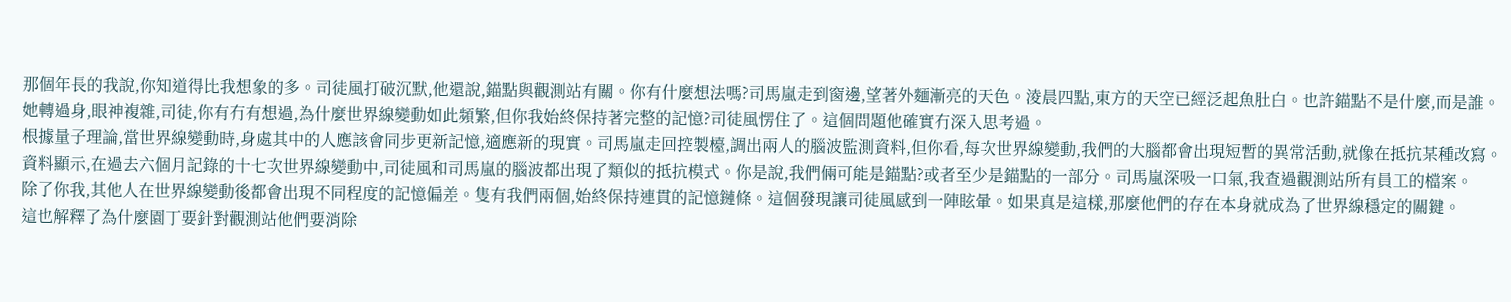那個年長的我說,你知道得比我想象的多。司徒風打破沉默,他還說,錨點與觀測站有關。你有什麼想法嗎?司馬嵐走到窗邊,望著外麵漸亮的天色。淩晨四點,東方的天空已經泛起魚肚白。也許錨點不是什麼,而是誰。
她轉過身,眼神複雜,司徒,你有冇有想過,為什麼世界線變動如此頻繁,但你我始終保持著完整的記憶?司徒風愣住了。這個問題他確實冇深入思考過。
根據量子理論,當世界線變動時,身處其中的人應該會同步更新記憶,適應新的現實。司馬嵐走回控製檯,調出兩人的腦波監測資料,但你看,每次世界線變動,我們的大腦都會出現短暫的異常活動,就像在抵抗某種改寫。
資料顯示,在過去六個月記錄的十七次世界線變動中,司徒風和司馬嵐的腦波都出現了類似的抵抗模式。你是說,我們倆可能是錨點?或者至少是錨點的一部分。司馬嵐深吸一口氣,我查過觀測站所有員工的檔案。
除了你我,其他人在世界線變動後都會出現不同程度的記憶偏差。隻有我們兩個,始終保持連貫的記憶鏈條。這個發現讓司徒風感到一陣眩暈。如果真是這樣,那麼他們的存在本身就成為了世界線穩定的關鍵。
這也解釋了為什麼園丁要針對觀測站他們要消除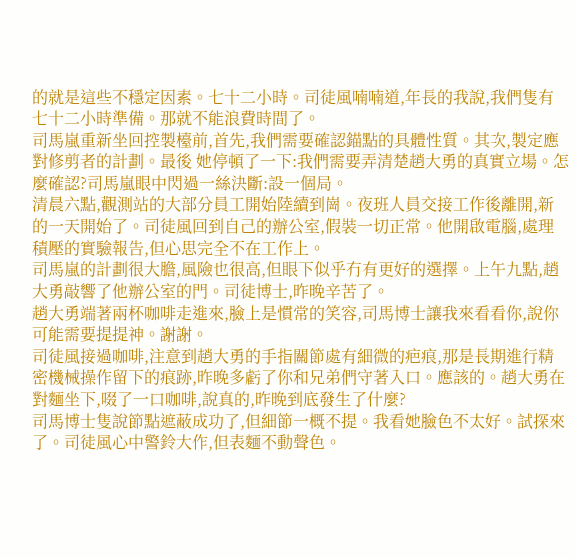的就是這些不穩定因素。七十二小時。司徒風喃喃道,年長的我說,我們隻有七十二小時準備。那就不能浪費時間了。
司馬嵐重新坐回控製檯前,首先,我們需要確認錨點的具體性質。其次,製定應對修剪者的計劃。最後 她停頓了一下:我們需要弄清楚趙大勇的真實立場。怎麼確認?司馬嵐眼中閃過一絲決斷:設一個局。
清晨六點,觀測站的大部分員工開始陸續到崗。夜班人員交接工作後離開,新的一天開始了。司徒風回到自己的辦公室,假裝一切正常。他開啟電腦,處理積壓的實驗報告,但心思完全不在工作上。
司馬嵐的計劃很大膽,風險也很高,但眼下似乎冇有更好的選擇。上午九點,趙大勇敲響了他辦公室的門。司徒博士,昨晚辛苦了。
趙大勇端著兩杯咖啡走進來,臉上是慣常的笑容,司馬博士讓我來看看你,說你可能需要提提神。謝謝。
司徒風接過咖啡,注意到趙大勇的手指關節處有細微的疤痕,那是長期進行精密機械操作留下的痕跡,昨晚多虧了你和兄弟們守著入口。應該的。趙大勇在對麵坐下,啜了一口咖啡,說真的,昨晚到底發生了什麼?
司馬博士隻說節點遮蔽成功了,但細節一概不提。我看她臉色不太好。試探來了。司徒風心中警鈴大作,但表麵不動聲色。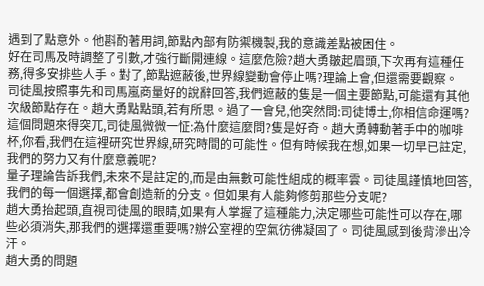遇到了點意外。他斟酌著用詞,節點內部有防禦機製,我的意識差點被困住。
好在司馬及時調整了引數,才強行斷開連線。這麼危險?趙大勇皺起眉頭,下次再有這種任務,得多安排些人手。對了,節點遮蔽後,世界線變動會停止嗎?理論上會,但還需要觀察。
司徒風按照事先和司馬嵐商量好的說辭回答,我們遮蔽的隻是一個主要節點,可能還有其他次級節點存在。趙大勇點點頭,若有所思。過了一會兒,他突然問:司徒博士,你相信命運嗎?
這個問題來得突兀,司徒風微微一怔:為什麼這麼問?隻是好奇。趙大勇轉動著手中的咖啡杯,你看,我們在這裡研究世界線,研究時間的可能性。但有時候我在想,如果一切早已註定,我們的努力又有什麼意義呢?
量子理論告訴我們,未來不是註定的,而是由無數可能性組成的概率雲。司徒風謹慎地回答,我們的每一個選擇,都會創造新的分支。但如果有人能夠修剪那些分支呢?
趙大勇抬起頭,直視司徒風的眼睛,如果有人掌握了這種能力,決定哪些可能性可以存在,哪些必須消失,那我們的選擇還重要嗎?辦公室裡的空氣彷彿凝固了。司徒風感到後背滲出冷汗。
趙大勇的問題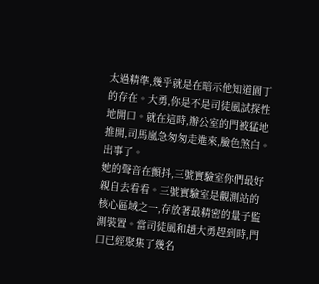太過精準,幾乎就是在暗示他知道園丁的存在。大勇,你是不是司徒風試探性地開口。就在這時,辦公室的門被猛地推開,司馬嵐急匆匆走進來,臉色煞白。出事了。
她的聲音在顫抖,三號實驗室你們最好親自去看看。三號實驗室是觀測站的核心區域之一,存放著最精密的量子監測裝置。當司徒風和趙大勇趕到時,門口已經聚集了幾名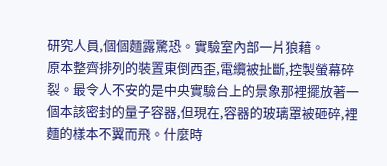研究人員,個個麵露驚恐。實驗室內部一片狼藉。
原本整齊排列的裝置東倒西歪,電纜被扯斷,控製螢幕碎裂。最令人不安的是中央實驗台上的景象那裡擺放著一個本該密封的量子容器,但現在,容器的玻璃罩被砸碎,裡麵的樣本不翼而飛。什麼時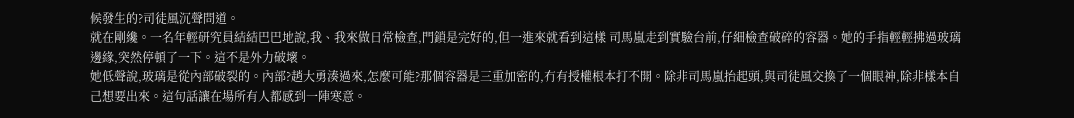候發生的?司徒風沉聲問道。
就在剛纔。一名年輕研究員結結巴巴地說,我、我來做日常檢查,門鎖是完好的,但一進來就看到這樣 司馬嵐走到實驗台前,仔細檢查破碎的容器。她的手指輕輕拂過玻璃邊緣,突然停頓了一下。這不是外力破壞。
她低聲說,玻璃是從內部破裂的。內部?趙大勇湊過來,怎麼可能?那個容器是三重加密的,冇有授權根本打不開。除非司馬嵐抬起頭,與司徒風交換了一個眼神,除非樣本自己想要出來。這句話讓在場所有人都感到一陣寒意。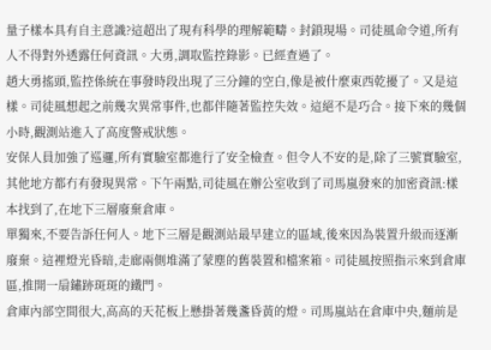量子樣本具有自主意識?這超出了現有科學的理解範疇。封鎖現場。司徒風命令道,所有人不得對外透露任何資訊。大勇,調取監控錄影。已經查過了。
趙大勇搖頭,監控係統在事發時段出現了三分鐘的空白,像是被什麼東西乾擾了。又是這樣。司徒風想起之前幾次異常事件,也都伴隨著監控失效。這絕不是巧合。接下來的幾個小時,觀測站進入了高度警戒狀態。
安保人員加強了巡邏,所有實驗室都進行了安全檢查。但令人不安的是,除了三號實驗室,其他地方都冇有發現異常。下午兩點,司徒風在辦公室收到了司馬嵐發來的加密資訊:樣本找到了,在地下三層廢棄倉庫。
單獨來,不要告訴任何人。地下三層是觀測站最早建立的區域,後來因為裝置升級而逐漸廢棄。這裡燈光昏暗,走廊兩側堆滿了蒙塵的舊裝置和檔案箱。司徒風按照指示來到倉庫區,推開一扇鏽跡斑斑的鐵門。
倉庫內部空間很大,高高的天花板上懸掛著幾盞昏黃的燈。司馬嵐站在倉庫中央,麵前是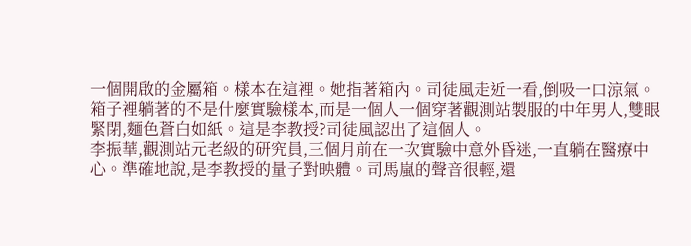一個開啟的金屬箱。樣本在這裡。她指著箱內。司徒風走近一看,倒吸一口涼氣。
箱子裡躺著的不是什麼實驗樣本,而是一個人一個穿著觀測站製服的中年男人,雙眼緊閉,麵色蒼白如紙。這是李教授?司徒風認出了這個人。
李振華,觀測站元老級的研究員,三個月前在一次實驗中意外昏迷,一直躺在醫療中心。準確地說,是李教授的量子對映體。司馬嵐的聲音很輕,還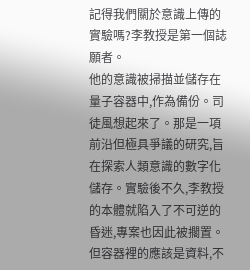記得我們關於意識上傳的實驗嗎?李教授是第一個誌願者。
他的意識被掃描並儲存在量子容器中,作為備份。司徒風想起來了。那是一項前沿但極具爭議的研究,旨在探索人類意識的數字化儲存。實驗後不久,李教授的本體就陷入了不可逆的昏迷,專案也因此被擱置。
但容器裡的應該是資料,不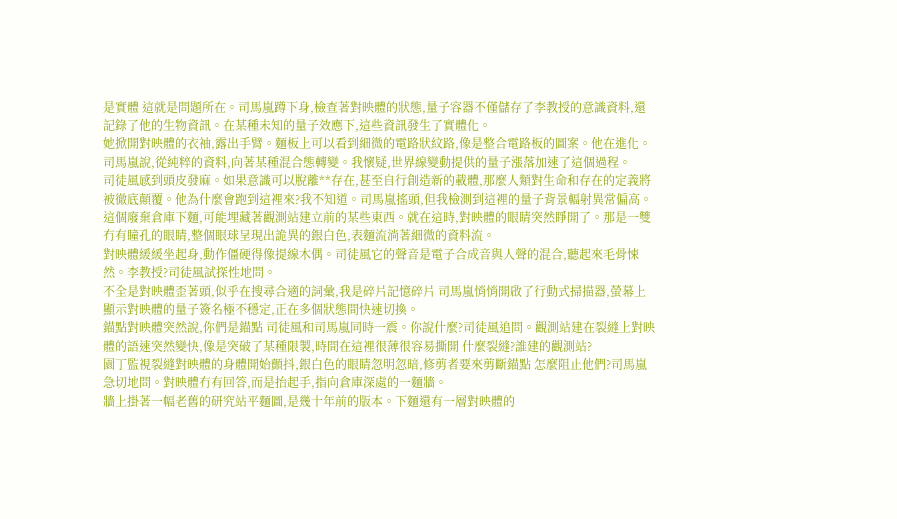是實體 這就是問題所在。司馬嵐蹲下身,檢查著對映體的狀態,量子容器不僅儲存了李教授的意識資料,還記錄了他的生物資訊。在某種未知的量子效應下,這些資訊發生了實體化。
她掀開對映體的衣袖,露出手臂。麵板上可以看到細微的電路狀紋路,像是整合電路板的圖案。他在進化。司馬嵐說,從純粹的資料,向著某種混合態轉變。我懷疑,世界線變動提供的量子漲落加速了這個過程。
司徒風感到頭皮發麻。如果意識可以脫離**存在,甚至自行創造新的載體,那麼人類對生命和存在的定義將被徹底顛覆。他為什麼會跑到這裡來?我不知道。司馬嵐搖頭,但我檢測到這裡的量子背景輻射異常偏高。
這個廢棄倉庫下麵,可能埋藏著觀測站建立前的某些東西。就在這時,對映體的眼睛突然睜開了。那是一雙冇有瞳孔的眼睛,整個眼球呈現出詭異的銀白色,表麵流淌著細微的資料流。
對映體緩緩坐起身,動作僵硬得像提線木偶。司徒風它的聲音是電子合成音與人聲的混合,聽起來毛骨悚然。李教授?司徒風試探性地問。
不全是對映體歪著頭,似乎在搜尋合適的詞彙,我是碎片記憶碎片 司馬嵐悄悄開啟了行動式掃描器,螢幕上顯示對映體的量子簽名極不穩定,正在多個狀態間快速切換。
錨點對映體突然說,你們是錨點 司徒風和司馬嵐同時一震。你說什麼?司徒風追問。觀測站建在裂縫上對映體的語速突然變快,像是突破了某種限製,時間在這裡很薄很容易撕開 什麼裂縫?誰建的觀測站?
園丁監視裂縫對映體的身體開始顫抖,銀白色的眼睛忽明忽暗,修剪者要來剪斷錨點 怎麼阻止他們?司馬嵐急切地問。對映體冇有回答,而是抬起手,指向倉庫深處的一麵牆。
牆上掛著一幅老舊的研究站平麵圖,是幾十年前的版本。下麵還有一層對映體的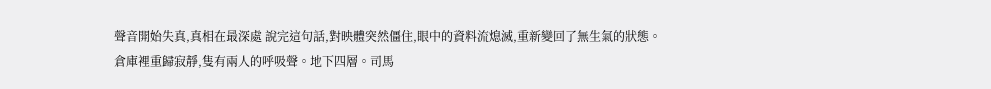聲音開始失真,真相在最深處 說完這句話,對映體突然僵住,眼中的資料流熄滅,重新變回了無生氣的狀態。
倉庫裡重歸寂靜,隻有兩人的呼吸聲。地下四層。司馬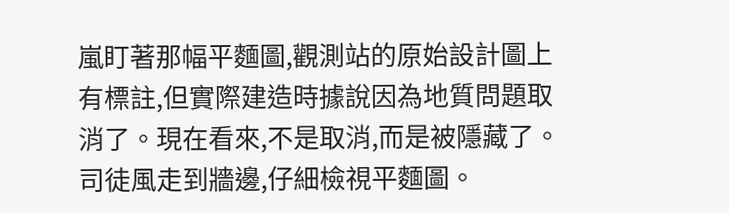嵐盯著那幅平麵圖,觀測站的原始設計圖上有標註,但實際建造時據說因為地質問題取消了。現在看來,不是取消,而是被隱藏了。司徒風走到牆邊,仔細檢視平麵圖。